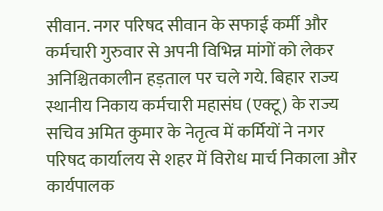सीवान. नगर परिषद सीवान के सफाई कर्मी और कर्मचारी गुरुवार से अपनी विभिन्न मांगों को लेकर अनिश्चितकालीन हड़ताल पर चले गये. बिहार राज्य स्थानीय निकाय कर्मचारी महासंघ (एक्टू) के राज्य सचिव अमित कुमार के नेतृत्व में कर्मियों ने नगर परिषद कार्यालय से शहर में विरोध मार्च निकाला और कार्यपालक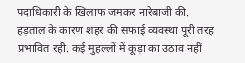पदाधिकारी के खिलाफ जमकर नारेबाजी की. हड़ताल के कारण शहर की सफाई व्यवस्था पूरी तरह प्रभावित रही. कई मुहल्लों में कूड़ा का उठाव नहीं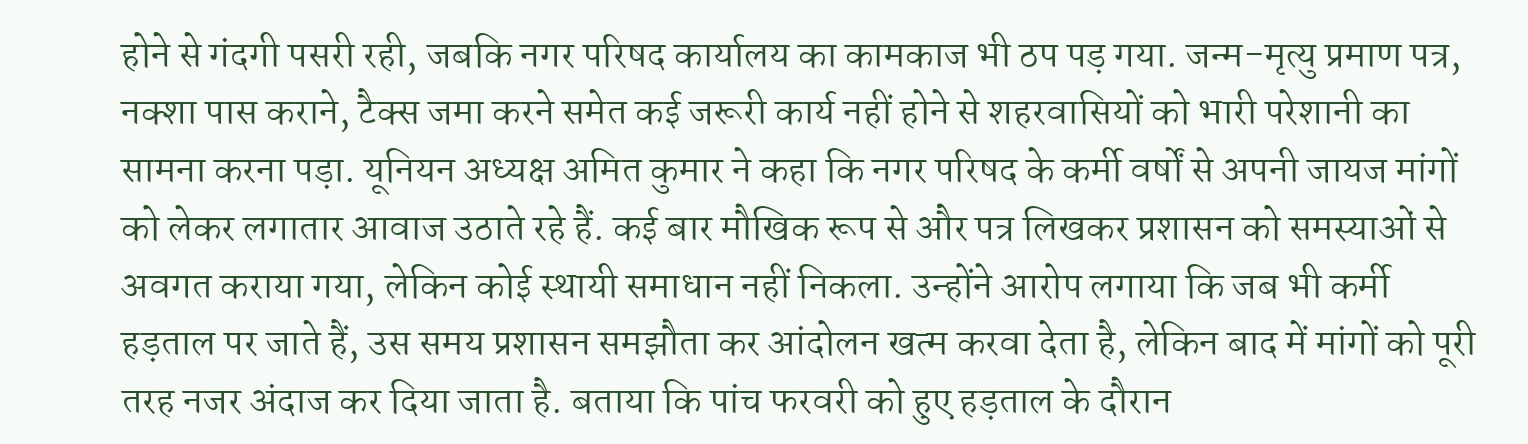होने से गंदगी पसरी रही, जबकि नगर परिषद कार्यालय का कामकाज भी ठप पड़ गया. जन्म-मृत्यु प्रमाण पत्र, नक्शा पास कराने, टैक्स जमा करने समेत कई जरूरी कार्य नहीं होने से शहरवासियों को भारी परेशानी का सामना करना पड़ा. यूनियन अध्यक्ष अमित कुमार ने कहा कि नगर परिषद के कर्मी वर्षों से अपनी जायज मांगों को लेकर लगातार आवाज उठाते रहे हैं. कई बार मौखिक रूप से और पत्र लिखकर प्रशासन को समस्याओं से अवगत कराया गया, लेकिन कोई स्थायी समाधान नहीं निकला. उन्होंने आरोप लगाया कि जब भी कर्मी हड़ताल पर जाते हैं, उस समय प्रशासन समझौता कर आंदोलन खत्म करवा देता है, लेकिन बाद में मांगों को पूरी तरह नजर अंदाज कर दिया जाता है. बताया कि पांच फरवरी को हुए हड़ताल के दौरान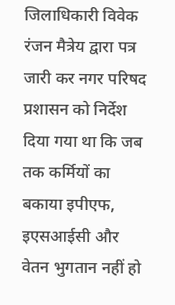जिलाधिकारी विवेक रंजन मैत्रेय द्वारा पत्र जारी कर नगर परिषद प्रशासन को निर्देश दिया गया था कि जब तक कर्मियों का बकाया इपीएफ, इएसआईसी और वेतन भुगतान नहीं हो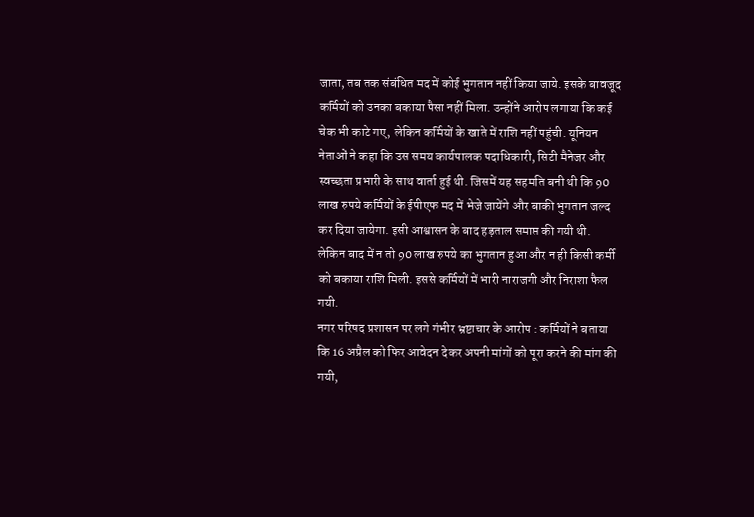जाता, तब तक संबंधित मद में कोई भुगतान नहीं किया जाये. इसके बावजूद कर्मियों को उनका बकाया पैसा नहीं मिला. उन्होंने आरोप लगाया कि कई चेक भी काटे गए, लेकिन कर्मियों के खाते में राशि नहीं पहुंची. यूनियन नेताओं ने कहा कि उस समय कार्यपालक पदाधिकारी, सिटी मैनेजर और स्वच्छता प्रभारी के साथ वार्ता हुई थी. जिसमें यह सहमति बनी थी कि 90 लाख रुपये कर्मियों के ईपीएफ मद में भेजे जायेंगे और बाकी भुगतान जल्द कर दिया जायेगा. इसी आश्वासन के बाद हड़ताल समाप्त की गयी थी. लेकिन बाद में न तो 90 लाख रुपये का भुगतान हुआ और न ही किसी कर्मी को बकाया राशि मिली. इससे कर्मियों में भारी नाराजगी और निराशा फैल गयी.
नगर परिषद प्रशासन पर लगे गंभीर भ्रष्टाचार के आरोप : कर्मियों ने बताया कि 16 अप्रैल को फिर आवेदन देकर अपनी मांगों को पूरा करने की मांग की गयी,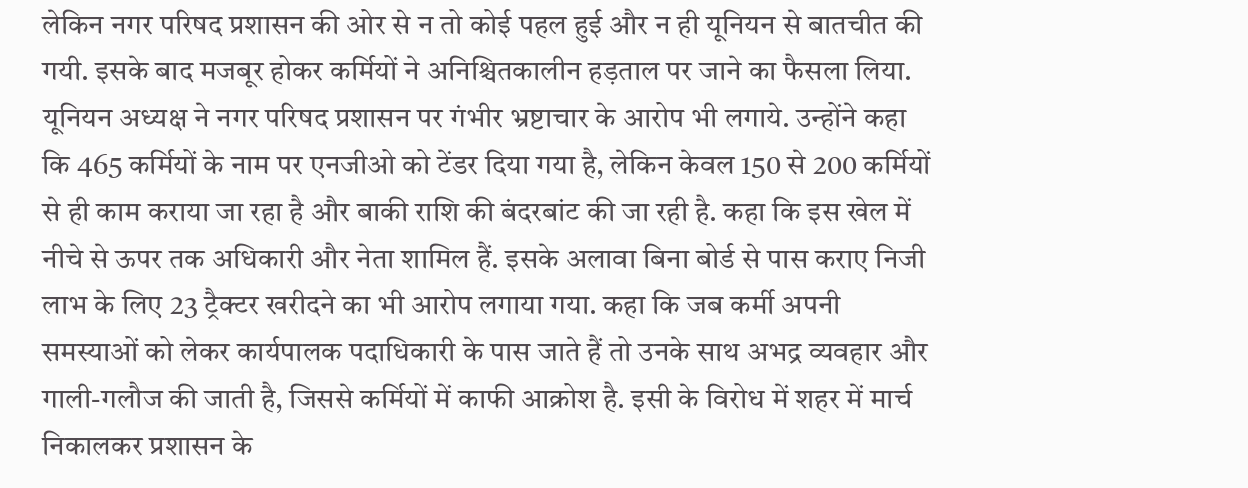लेकिन नगर परिषद प्रशासन की ओर से न तो कोई पहल हुई और न ही यूनियन से बातचीत की गयी. इसके बाद मजबूर होकर कर्मियों ने अनिश्चितकालीन हड़ताल पर जाने का फैसला लिया. यूनियन अध्यक्ष ने नगर परिषद प्रशासन पर गंभीर भ्रष्टाचार के आरोप भी लगाये. उन्होंने कहा कि 465 कर्मियों के नाम पर एनजीओ को टेंडर दिया गया है, लेकिन केवल 150 से 200 कर्मियों से ही काम कराया जा रहा है और बाकी राशि की बंदरबांट की जा रही है. कहा कि इस खेल में नीचे से ऊपर तक अधिकारी और नेता शामिल हैं. इसके अलावा बिना बोर्ड से पास कराए निजी लाभ के लिए 23 ट्रैक्टर खरीदने का भी आरोप लगाया गया. कहा कि जब कर्मी अपनी समस्याओं को लेकर कार्यपालक पदाधिकारी के पास जाते हैं तो उनके साथ अभद्र व्यवहार और गाली-गलौज की जाती है, जिससे कर्मियों में काफी आक्रोश है. इसी के विरोध में शहर में मार्च निकालकर प्रशासन के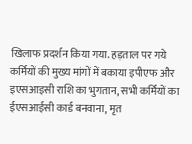खिलाफ प्रदर्शन किया गया. हड़ताल पर गये कर्मियों की मुख्य मांगों में बकाया इपीएफ और इएसआइसी राशि का भुगतान, सभी कर्मियों का ईएसआईसी कार्ड बनवाना, मृत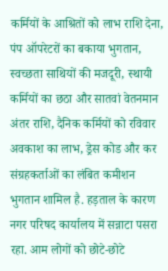कर्मियों के आश्रितों को लाभ राशि देना, पंप ऑपरेटरों का बकाया भुगतान, स्वच्छता साथियों की मजदूरी, स्थायी कर्मियों का छठा और सातवां वेतनमान अंतर राशि, दैनिक कर्मियों को रविवार अवकाश का लाभ, ड्रेस कोड और कर संग्रहकर्ताओं का लंबित कमीशन भुगतान शामिल है. हड़ताल के कारण नगर परिषद कार्यालय में सन्नाटा पसरा रहा. आम लोगों को छोटे-छोटे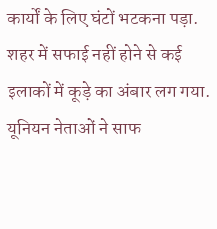कार्यों के लिए घंटों भटकना पड़ा. शहर में सफाई नहीं होने से कई इलाकों में कूड़े का अंबार लग गया. यूनियन नेताओं ने साफ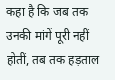कहा है कि जब तक उनकी मांगें पूरी नहीं होतीं, तब तक हड़ताल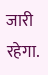जारी रहेगा.